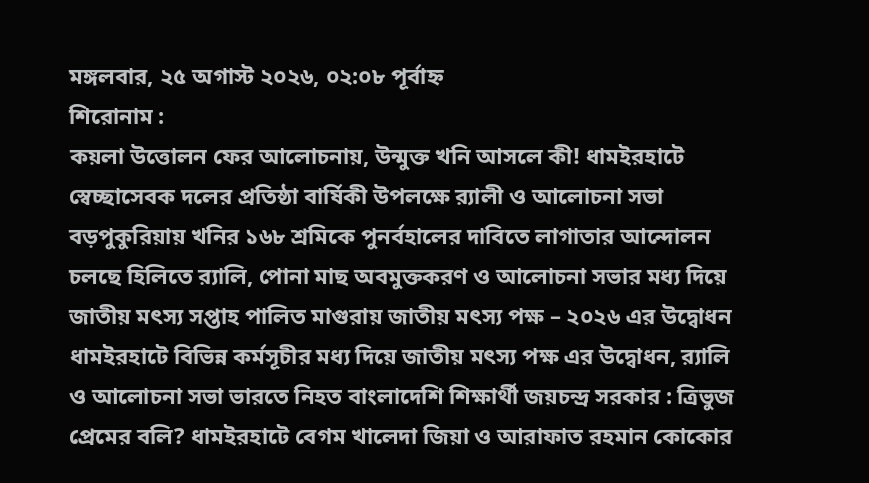মঙ্গলবার, ২৫ অগাস্ট ২০২৬, ০২:০৮ পূর্বাহ্ন
শিরোনাম :
কয়লা উত্তোলন ফের আলোচনায়, উন্মুক্ত খনি আসলে কী! ধামইরহাটে স্বেচ্ছাসেবক দলের প্রতিষ্ঠা বার্ষিকী উপলক্ষে র‌্যালী ও আলোচনা সভা বড়পুকুরিয়ায় খনির ১৬৮ শ্রমিকে পুনর্বহালের দাবিতে লাগাতার আন্দোলন চলছে হিলিতে র‍্যালি, পোনা মাছ অবমুক্তকরণ ও আলোচনা সভার মধ্য দিয়ে জাতীয় মৎস্য সপ্তাহ পালিত মাগুরায় জাতীয় মৎস্য পক্ষ – ২০২৬ এর উদ্বোধন ধামইরহাটে বিভিন্ন কর্মসূচীর মধ্য দিয়ে জাতীয় মৎস্য পক্ষ এর উদ্বোধন, র‍্যালি ও আলোচনা সভা ভারতে নিহত বাংলাদেশি শিক্ষার্থী জয়চন্দ্র সরকার : ত্রিভুজ প্রেমের বলি? ধামইরহাটে বেগম খালেদা জিয়া ও আরাফাত রহমান কোকোর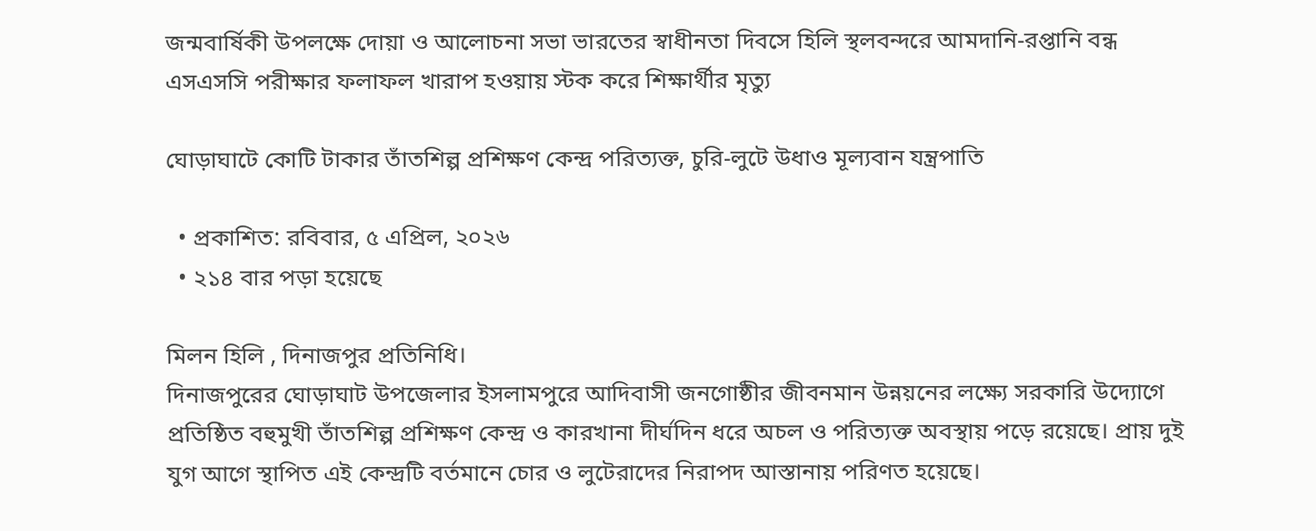জন্মবার্ষিকী উপলক্ষে দোয়া ও আলোচনা সভা ভারতের স্বাধীনতা দিবসে হিলি স্থলবন্দরে আমদানি-রপ্তানি বন্ধ এসএসসি পরীক্ষার ফলাফল খারাপ হওয়ায় স্টক করে শিক্ষার্থীর মৃত্যু

ঘোড়াঘাটে কোটি টাকার তাঁতশিল্প প্রশিক্ষণ কেন্দ্র পরিত্যক্ত, চুরি-লুটে উধাও মূল্যবান যন্ত্রপাতি

  • প্রকাশিত: রবিবার, ৫ এপ্রিল, ২০২৬
  • ২১৪ বার পড়া হয়েছে

মিলন হিলি , দিনাজপুর প্রতিনিধি।
দিনাজপুরের ঘোড়াঘাট উপজেলার ইসলামপুরে আদিবাসী জনগোষ্ঠীর জীবনমান উন্নয়নের লক্ষ্যে সরকারি উদ্যোগে প্রতিষ্ঠিত বহুমুখী তাঁতশিল্প প্রশিক্ষণ কেন্দ্র ও কারখানা দীর্ঘদিন ধরে অচল ও পরিত্যক্ত অবস্থায় পড়ে রয়েছে। প্রায় দুই যুগ আগে স্থাপিত এই কেন্দ্রটি বর্তমানে চোর ও লুটেরাদের নিরাপদ আস্তানায় পরিণত হয়েছে।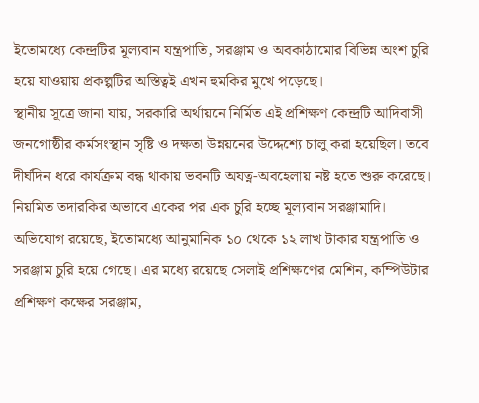ইতোমধ্যে কেন্দ্রটির মূল্যবান যন্ত্রপাতি, সরঞ্জাম ও অবকাঠামোর বিভিন্ন অংশ চুরি হয়ে যাওয়ায় প্রকল্পটির অস্তিত্বই এখন হুমকির মুখে পড়েছে।
স্থানীয় সূত্রে জানা যায়, সরকারি অর্থায়নে নির্মিত এই প্রশিক্ষণ কেন্দ্রটি আদিবাসী জনগোষ্ঠীর কর্মসংস্থান সৃষ্টি ও দক্ষতা উন্নয়নের উদ্দেশ্যে চালু করা হয়েছিল। তবে দীর্ঘদিন ধরে কার্যক্রম বন্ধ থাকায় ভবনটি অযত্ন-অবহেলায় নষ্ট হতে শুরু করেছে। নিয়মিত তদারকির অভাবে একের পর এক চুরি হচ্ছে মূল্যবান সরঞ্জামাদি।
অভিযোগ রয়েছে, ইতোমধ্যে আনুমানিক ১০ থেকে ১২ লাখ টাকার যন্ত্রপাতি ও সরঞ্জাম চুরি হয়ে গেছে। এর মধ্যে রয়েছে সেলাই প্রশিক্ষণের মেশিন, কম্পিউটার প্রশিক্ষণ কক্ষের সরঞ্জাম,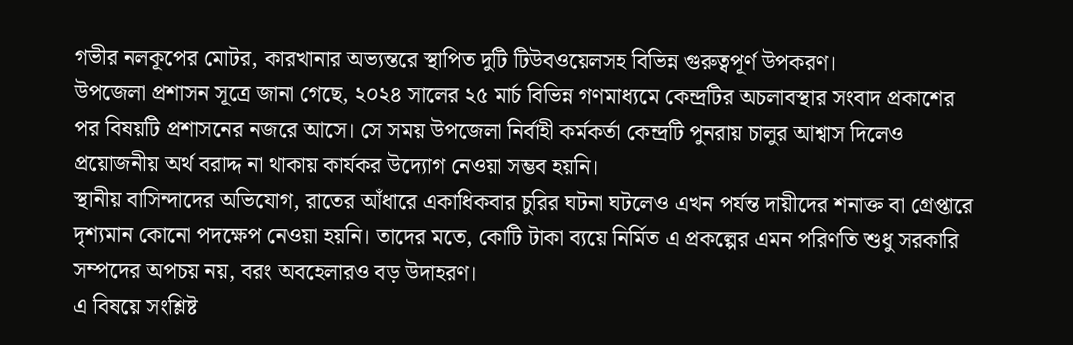গভীর নলকূপের মোটর, কারখানার অভ্যন্তরে স্থাপিত দুটি টিউবওয়েলসহ বিভিন্ন গুরুত্বপূর্ণ উপকরণ।
উপজেলা প্রশাসন সূত্রে জানা গেছে, ২০২৪ সালের ২৫ মার্চ বিভিন্ন গণমাধ্যমে কেন্দ্রটির অচলাবস্থার সংবাদ প্রকাশের পর বিষয়টি প্রশাসনের নজরে আসে। সে সময় উপজেলা নির্বাহী কর্মকর্তা কেন্দ্রটি পুনরায় চালুর আশ্বাস দিলেও প্রয়োজনীয় অর্থ বরাদ্দ না থাকায় কার্যকর উদ্যোগ নেওয়া সম্ভব হয়নি।
স্থানীয় বাসিন্দাদের অভিযোগ, রাতের আঁধারে একাধিকবার চুরির ঘটনা ঘটলেও এখন পর্যন্ত দায়ীদের শনাক্ত বা গ্রেপ্তারে দৃশ্যমান কোনো পদক্ষেপ নেওয়া হয়নি। তাদের মতে, কোটি টাকা ব্যয়ে নির্মিত এ প্রকল্পের এমন পরিণতি শুধু সরকারি সম্পদের অপচয় নয়, বরং অবহেলারও বড় উদাহরণ।
এ বিষয়ে সংশ্লিষ্ট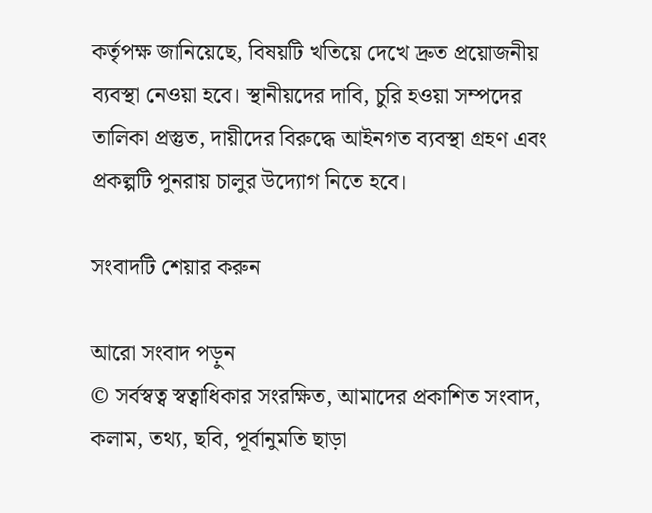কর্তৃপক্ষ জানিয়েছে, বিষয়টি খতিয়ে দেখে দ্রুত প্রয়োজনীয় ব্যবস্থা নেওয়া হবে। স্থানীয়দের দাবি, চুরি হওয়া সম্পদের তালিকা প্রস্তুত, দায়ীদের বিরুদ্ধে আইনগত ব্যবস্থা গ্রহণ এবং প্রকল্পটি পুনরায় চালুর উদ্যোগ নিতে হবে।

সংবাদটি শেয়ার করুন

আরো সংবাদ পড়ুন
© সর্বস্বত্ব স্বত্বাধিকার সংরক্ষিত, আমাদের প্রকাশিত সংবাদ, কলাম, তথ্য, ছবি, পূর্বানুমতি ছাড়া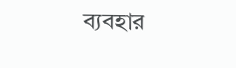ব্যবহার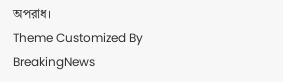অপরাধ।
Theme Customized By BreakingNews